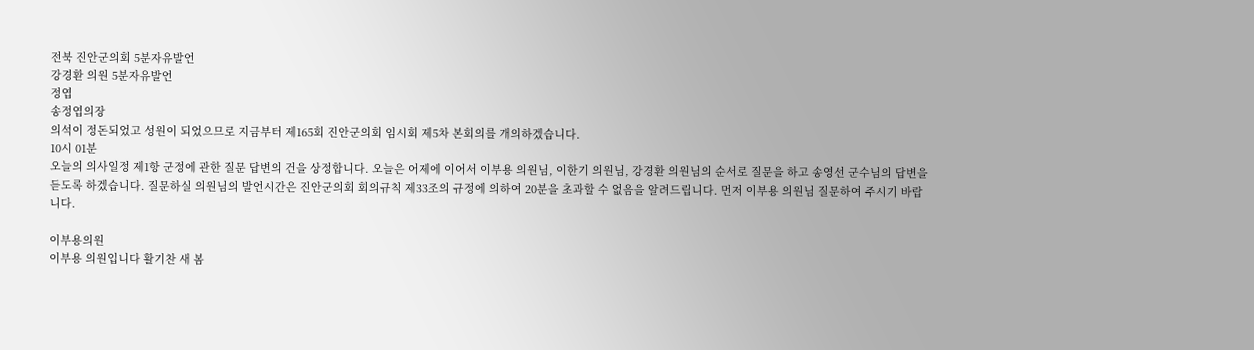전북 진안군의회 5분자유발언
강경환 의원 5분자유발언
정엽
송정엽의장
의석이 정돈되었고 성원이 되었으므로 지금부터 제165회 진안군의회 임시회 제5차 본회의를 개의하겠습니다.
10시 01분
오늘의 의사일정 제1항 군정에 관한 질문 답변의 건을 상정합니다. 오늘은 어제에 이어서 이부용 의원님, 이한기 의원님, 강경환 의원님의 순서로 질문을 하고 송영선 군수님의 답변을 듣도록 하겠습니다. 질문하실 의원님의 발언시간은 진안군의회 회의규칙 제33조의 규정에 의하여 20분을 초과할 수 없음을 알려드립니다. 먼저 이부용 의원님 질문하여 주시기 바랍니다.

이부용의원
이부용 의원입니다 활기찬 새 봄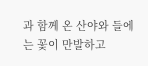과 함께 온 산야와 들에는 꽃이 만발하고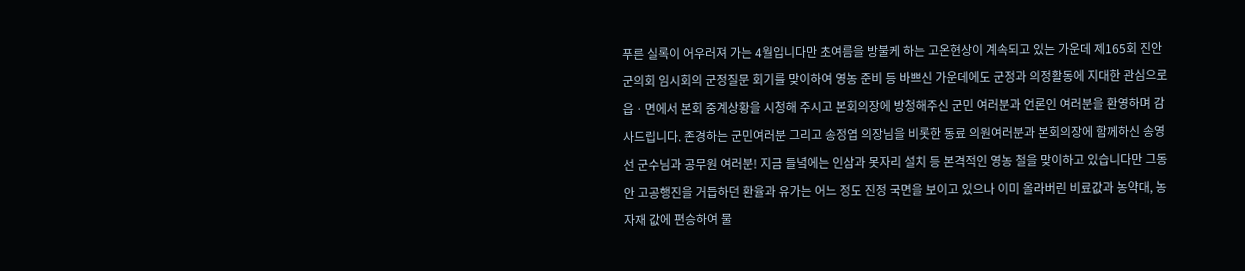푸른 실록이 어우러져 가는 4월입니다만 초여름을 방불케 하는 고온현상이 계속되고 있는 가운데 제165회 진안군의회 임시회의 군정질문 회기를 맞이하여 영농 준비 등 바쁘신 가운데에도 군정과 의정활동에 지대한 관심으로 읍ㆍ면에서 본회 중계상황을 시청해 주시고 본회의장에 방청해주신 군민 여러분과 언론인 여러분을 환영하며 감사드립니다. 존경하는 군민여러분 그리고 송정엽 의장님을 비롯한 동료 의원여러분과 본회의장에 함께하신 송영선 군수님과 공무원 여러분! 지금 들녘에는 인삼과 못자리 설치 등 본격적인 영농 철을 맞이하고 있습니다만 그동안 고공행진을 거듭하던 환율과 유가는 어느 정도 진정 국면을 보이고 있으나 이미 올라버린 비료값과 농약대, 농자재 값에 편승하여 물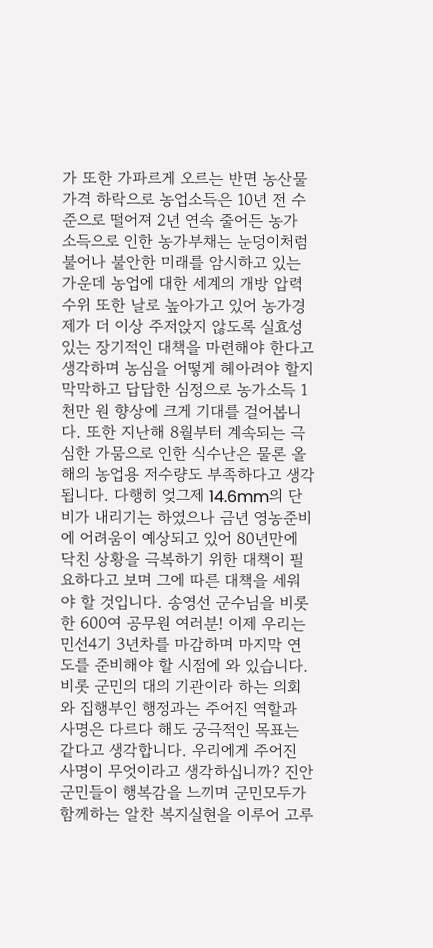가 또한 가파르게 오르는 반면 농산물 가격 하락으로 농업소득은 10년 전 수준으로 떨어져 2년 연속 줄어든 농가 소득으로 인한 농가부채는 눈덩이처럼 불어나 불안한 미래를 암시하고 있는 가운데 농업에 대한 세계의 개방 압력 수위 또한 날로 높아가고 있어 농가경제가 더 이상 주저앉지 않도록 실효성 있는 장기적인 대책을 마련해야 한다고 생각하며 농심을 어떻게 헤아려야 할지 막막하고 답답한 심정으로 농가소득 1천만 원 향상에 크게 기대를 걸어봅니다. 또한 지난해 8월부터 계속되는 극심한 가뭄으로 인한 식수난은 물론 올해의 농업용 저수량도 부족하다고 생각됩니다. 다행히 엊그제 14.6mm의 단비가 내리기는 하였으나 금년 영농준비에 어려움이 예상되고 있어 80년만에 닥친 상황을 극복하기 위한 대책이 필요하다고 보며 그에 따른 대책을 세워야 할 것입니다. 송영선 군수님을 비롯한 600여 공무원 여러분! 이제 우리는 민선4기 3년차를 마감하며 마지막 연도를 준비해야 할 시점에 와 있습니다. 비롯 군민의 대의 기관이라 하는 의회와 집행부인 행정과는 주어진 역할과 사명은 다르다 해도 궁극적인 목표는 같다고 생각합니다. 우리에게 주어진 사명이 무엇이라고 생각하십니까? 진안 군민들이 행복감을 느끼며 군민모두가 함께하는 알찬 복지실현을 이루어 고루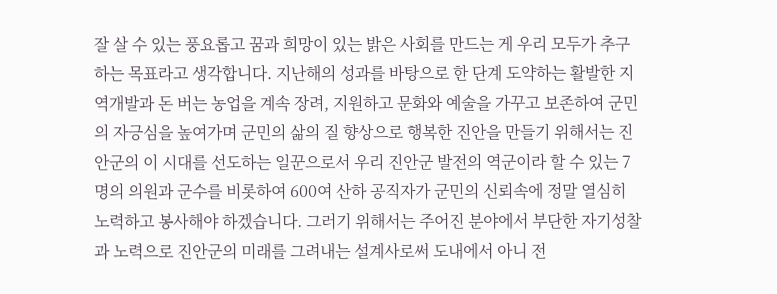잘 살 수 있는 풍요롭고 꿈과 희망이 있는 밝은 사회를 만드는 게 우리 모두가 추구하는 목표라고 생각합니다. 지난해의 성과를 바탕으로 한 단계 도약하는 활발한 지역개발과 돈 버는 농업을 계속 장려, 지원하고 문화와 예술을 가꾸고 보존하여 군민의 자긍심을 높여가며 군민의 삶의 질 향상으로 행복한 진안을 만들기 위해서는 진안군의 이 시대를 선도하는 일꾼으로서 우리 진안군 발전의 역군이라 할 수 있는 7명의 의원과 군수를 비롯하여 600여 산하 공직자가 군민의 신뢰속에 정말 열심히 노력하고 봉사해야 하겠습니다. 그러기 위해서는 주어진 분야에서 부단한 자기성찰과 노력으로 진안군의 미래를 그려내는 설계사로써 도내에서 아니 전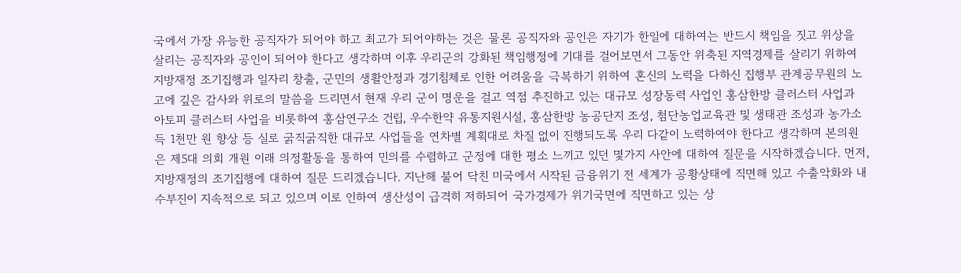국에서 가장 유능한 공직자가 되어야 하고 최고가 되어야하는 것은 물론 공직자와 공인은 자기가 한일에 대하여는 반드시 책임을 짓고 위상을 살리는 공직자와 공인이 되어야 한다고 생각하며 이후 우리군의 강화된 책임행정에 기대를 걸어보면서 그동안 위축된 지역경제를 살리기 위하여 지방재정 조기집행과 일자리 창출, 군민의 생활안정과 경기침체로 인한 어려움을 극복하기 위하여 혼신의 노력을 다하신 집행부 관계공무원의 노고에 깊은 감사와 위로의 말씀을 드리면서 현재 우리 군이 명운을 걸고 역점 추진하고 있는 대규모 성장동력 사업인 홍삼한방 클러스터 사업과 아토피 클러스터 사업을 비롯하여 홍삼연구소 건립, 우수한약 유통지원시설, 홍삼한방 농공단지 조성, 첨단농업교육관 및 생태관 조성과 농가소득 1천만 원 향상 등 실로 굵직굵직한 대규모 사업들을 연차별 계획대로 차질 없이 진행되도록 우리 다같이 노력하여야 한다고 생각하며 본의원은 제5대 의회 개원 이래 의정활동을 통하여 민의를 수렴하고 군정에 대한 평소 느끼고 있던 몇가지 사안에 대하여 질문을 시작하겠습니다. 먼저, 지방재정의 조기집행에 대하여 질문 드리겠습니다. 지난해 불어 닥친 미국에서 시작된 금융위기 전 세계가 공황상태에 직면해 있고 수출악화와 내수부진이 지속적으로 되고 있으며 이로 인하여 생산성이 급격히 저하되어 국가경제가 위기국면에 직면하고 있는 상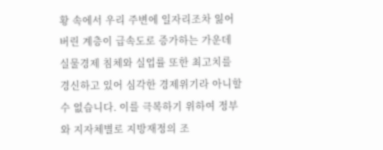황 속에서 우리 주변에 일자리조차 잃어버린 계층이 급속도로 증가하는 가운데 실물경제 침체와 실업률 또한 최고치를 경신하고 있어 심각한 경제위기라 아니할 수 없습니다. 이를 극복하기 위하여 정부와 지자체별로 지방재정의 조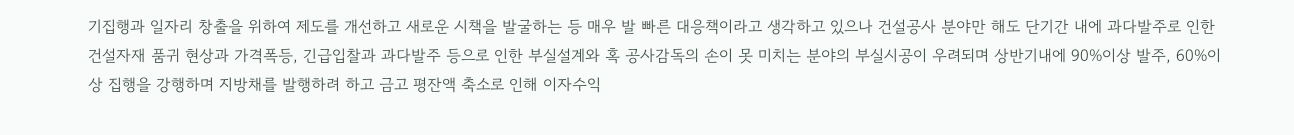기집행과 일자리 창출을 위하여 제도를 개선하고 새로운 시책을 발굴하는 등 매우 발 빠른 대응책이라고 생각하고 있으나 건설공사 분야만 해도 단기간 내에 과다발주로 인한 건설자재 품귀 현상과 가격폭등, 긴급입찰과 과다발주 등으로 인한 부실설계와 혹 공사감독의 손이 못 미치는 분야의 부실시공이 우려되며 상반기내에 90%이상 발주, 60%이상 집행을 강행하며 지방채를 발행하려 하고 금고 평잔액 축소로 인해 이자수익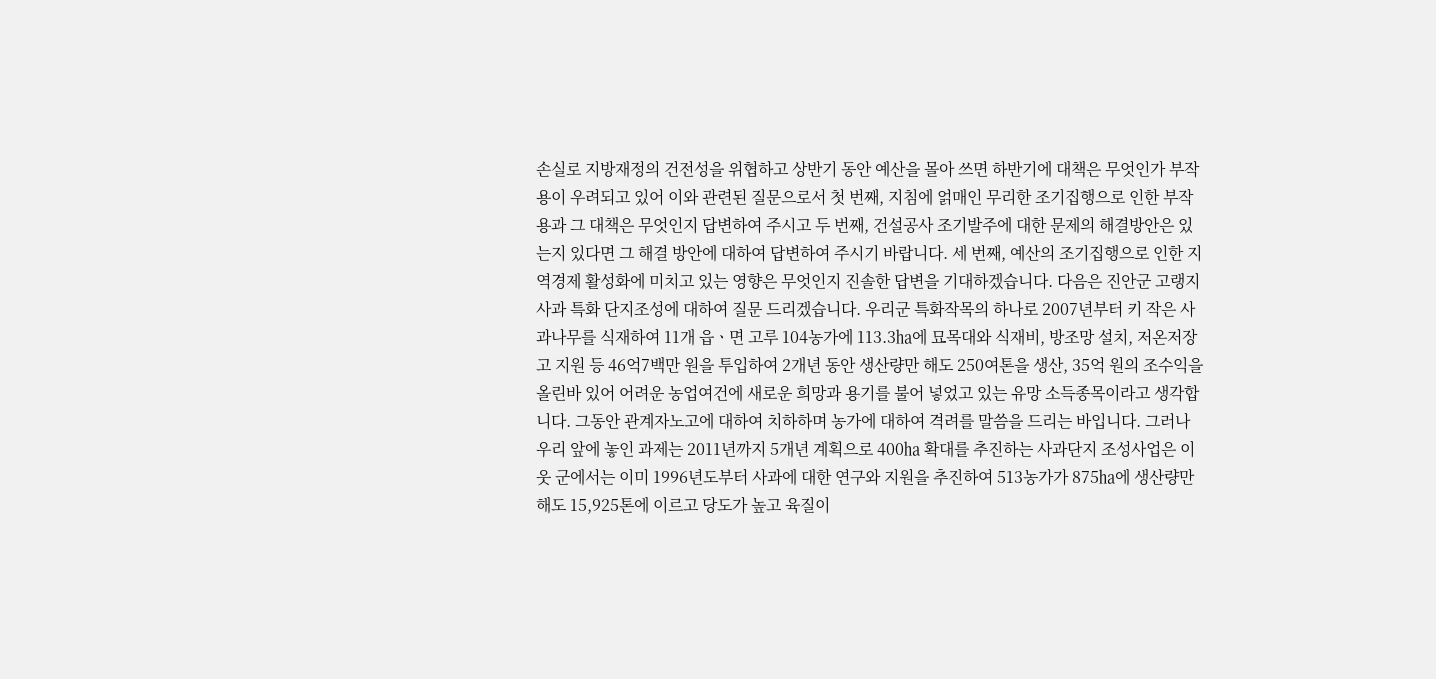손실로 지방재정의 건전성을 위협하고 상반기 동안 예산을 몰아 쓰면 하반기에 대책은 무엇인가 부작용이 우려되고 있어 이와 관련된 질문으로서 첫 번째, 지침에 얽매인 무리한 조기집행으로 인한 부작용과 그 대책은 무엇인지 답변하여 주시고 두 번째, 건설공사 조기발주에 대한 문제의 해결방안은 있는지 있다면 그 해결 방안에 대하여 답변하여 주시기 바랍니다. 세 번째, 예산의 조기집행으로 인한 지역경제 활성화에 미치고 있는 영향은 무엇인지 진솔한 답변을 기대하겠습니다. 다음은 진안군 고랭지 사과 특화 단지조성에 대하여 질문 드리겠습니다. 우리군 특화작목의 하나로 2007년부터 키 작은 사과나무를 식재하여 11개 읍ㆍ면 고루 104농가에 113.3㏊에 묘목대와 식재비, 방조망 설치, 저온저장고 지원 등 46억7백만 원을 투입하여 2개년 동안 생산량만 해도 250여톤을 생산, 35억 원의 조수익을 올린바 있어 어려운 농업여건에 새로운 희망과 용기를 불어 넣었고 있는 유망 소득종목이라고 생각합니다. 그동안 관계자노고에 대하여 치하하며 농가에 대하여 격려를 말씀을 드리는 바입니다. 그러나 우리 앞에 놓인 과제는 2011년까지 5개년 계획으로 400㏊ 확대를 추진하는 사과단지 조성사업은 이웃 군에서는 이미 1996년도부터 사과에 대한 연구와 지원을 추진하여 513농가가 875㏊에 생산량만 해도 15,925톤에 이르고 당도가 높고 육질이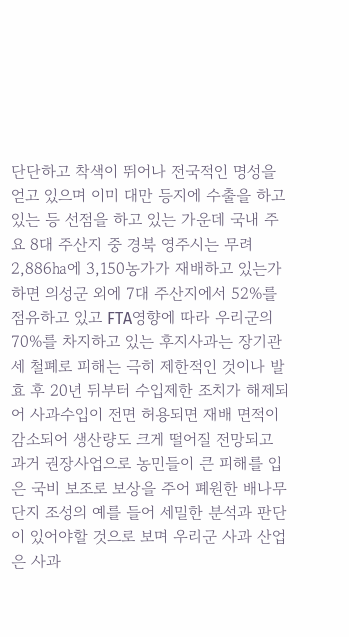단단하고 착색이 뛰어나 전국적인 명성을 얻고 있으며 이미 대만 등지에 수출을 하고 있는 등 선점을 하고 있는 가운데 국내 주요 8대 주산지 중 경북 영주시는 무려 2,886㏊에 3,150농가가 재배하고 있는가 하면 의성군 외에 7대 주산지에서 52%를 점유하고 있고 FTA영향에 따라 우리군의 70%를 차지하고 있는 후지사과는 장기관세 철폐로 피해는 극히 제한적인 것이나 발효 후 20년 뒤부터 수입제한 조치가 해제되어 사과수입이 전면 허용되면 재배 면적이 감소되어 생산량도 크게 떨어질 전망되고 과거 권장사업으로 농민들이 큰 피해를 입은 국비 보조로 보상을 주어 폐원한 배나무 단지 조성의 예를 들어 세밀한 분석과 판단이 있어야할 것으로 보며 우리군 사과 산업은 사과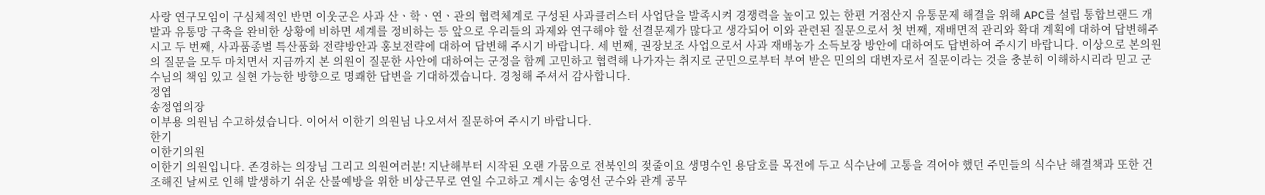사랑 연구모임이 구심체적인 반면 이웃군은 사과 산ㆍ학ㆍ연ㆍ관의 협력체계로 구성된 사과클러스터 사업단을 발족시켜 경쟁력을 높이고 있는 한편 거점산지 유통문제 해결을 위해 APC를 설립 통합브랜드 개발과 유통망 구축을 완비한 상황에 비하면 세계를 정비하는 등 앞으로 우리들의 과제와 연구해야 할 선결문제가 많다고 생각되어 이와 관련된 질문으로서 첫 번째, 재배면적 관리와 확대 계획에 대하여 답변해주시고 두 번째, 사과품종별 특산품화 전략방안과 홍보전략에 대하여 답변해 주시기 바랍니다. 세 번째, 권장보조 사업으로서 사과 재배농가 소득보장 방안에 대하여도 답변하여 주시기 바랍니다. 이상으로 본의원의 질문을 모두 마치면서 지금까지 본 의원이 질문한 사안에 대하여는 군정을 함께 고민하고 협력해 나가자는 취지로 군민으로부터 부여 받은 민의의 대변자로서 질문이라는 것을 충분히 이해하시리라 믿고 군수님의 책임 있고 실현 가능한 방향으로 명쾌한 답변을 기대하겠습니다. 경청해 주셔서 감사합니다.
정엽
송정엽의장
이부용 의원님 수고하셨습니다. 이어서 이한기 의원님 나오셔서 질문하여 주시기 바랍니다.
한기
이한기의원
이한기 의원입니다. 존경하는 의장님 그리고 의원여러분! 지난해부터 시작된 오랜 가뭄으로 전북인의 젖줄이요 생명수인 용담호를 목전에 두고 식수난에 고통을 격어야 했던 주민들의 식수난 해결책과 또한 건조해진 날씨로 인해 발생하기 쉬운 산불예방을 위한 비상근무로 연일 수고하고 계시는 송영선 군수와 관계 공무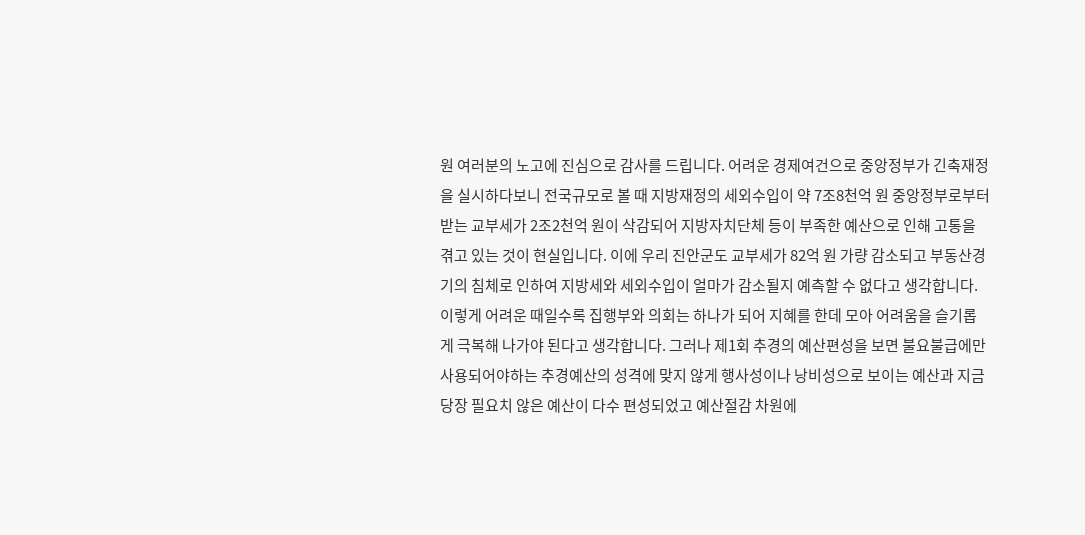원 여러분의 노고에 진심으로 감사를 드립니다. 어려운 경제여건으로 중앙정부가 긴축재정을 실시하다보니 전국규모로 볼 때 지방재정의 세외수입이 약 7조8천억 원 중앙정부로부터 받는 교부세가 2조2천억 원이 삭감되어 지방자치단체 등이 부족한 예산으로 인해 고통을 겪고 있는 것이 현실입니다. 이에 우리 진안군도 교부세가 82억 원 가량 감소되고 부동산경기의 침체로 인하여 지방세와 세외수입이 얼마가 감소될지 예측할 수 없다고 생각합니다. 이렇게 어려운 때일수록 집행부와 의회는 하나가 되어 지혜를 한데 모아 어려움을 슬기롭게 극복해 나가야 된다고 생각합니다. 그러나 제1회 추경의 예산편성을 보면 불요불급에만 사용되어야하는 추경예산의 성격에 맞지 않게 행사성이나 낭비성으로 보이는 예산과 지금당장 필요치 않은 예산이 다수 편성되었고 예산절감 차원에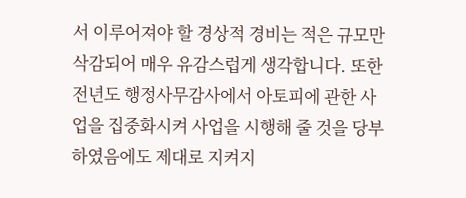서 이루어져야 할 경상적 경비는 적은 규모만 삭감되어 매우 유감스럽게 생각합니다. 또한 전년도 행정사무감사에서 아토피에 관한 사업을 집중화시켜 사업을 시행해 줄 것을 당부하였음에도 제대로 지켜지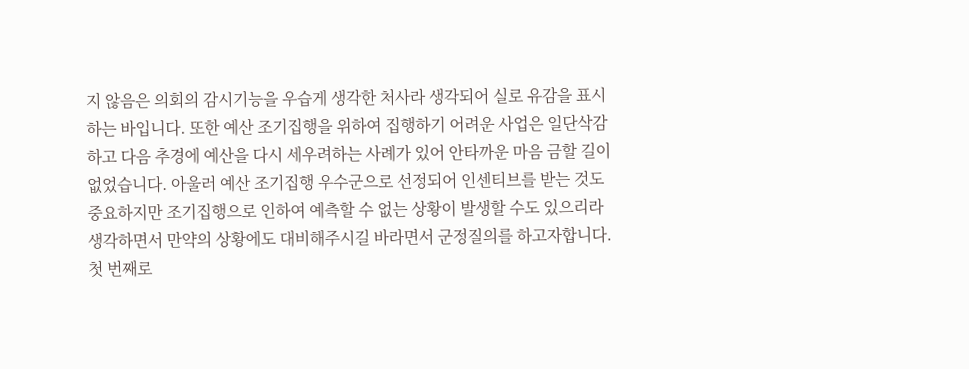지 않음은 의회의 감시기능을 우습게 생각한 처사라 생각되어 실로 유감을 표시하는 바입니다. 또한 예산 조기집행을 위하여 집행하기 어려운 사업은 일단삭감하고 다음 추경에 예산을 다시 세우려하는 사례가 있어 안타까운 마음 금할 길이 없었습니다. 아울러 예산 조기집행 우수군으로 선정되어 인센티브를 받는 것도 중요하지만 조기집행으로 인하여 예측할 수 없는 상황이 발생할 수도 있으리라 생각하면서 만약의 상황에도 대비해주시길 바라면서 군정질의를 하고자합니다. 첫 번째로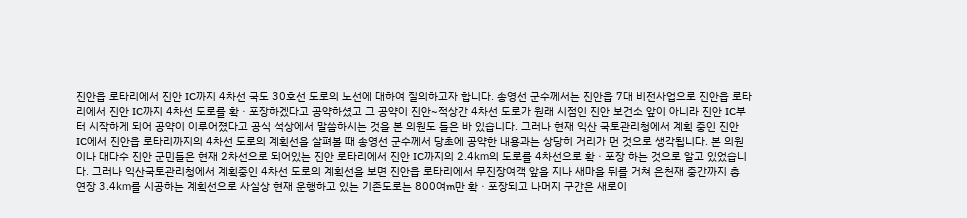진안읍 로타리에서 진안 IC까지 4차선 국도 30호선 도로의 노선에 대하여 질의하고자 합니다. 송영선 군수께서는 진안읍 7대 비전사업으로 진안읍 로타리에서 진안 IC까지 4차선 도로를 확ㆍ포장하겠다고 공약하셨고 그 공약이 진안~적상간 4차선 도로가 원래 시점인 진안 보건소 앞이 아니라 진안 IC부터 시작하게 되어 공약이 이루어졌다고 공식 석상에서 말씀하시는 것을 본 의원도 들은 바 있습니다. 그러나 현재 익산 국토관리청에서 계획 중인 진안 IC에서 진안읍 로타리까지의 4차선 도로의 계획선을 살펴볼 때 송영선 군수께서 당초에 공약한 내용과는 상당히 거리가 먼 것으로 생각됩니다. 본 의원이나 대다수 진안 군민들은 현재 2차선으로 되어있는 진안 로타리에서 진안 IC까지의 2.4㎞의 도로를 4차선으로 확ㆍ포장 하는 것으로 알고 있었습니다. 그러나 익산국토관리청에서 계획중인 4차선 도로의 계획선을 보면 진안읍 로타리에서 무진장여객 앞을 지나 새마을 뒤를 거쳐 은천재 중간까지 총 연장 3.4㎞를 시공하는 계획선으로 사실상 현재 운행하고 있는 기존도로는 800여m만 확ㆍ포장되고 나머지 구간은 새로이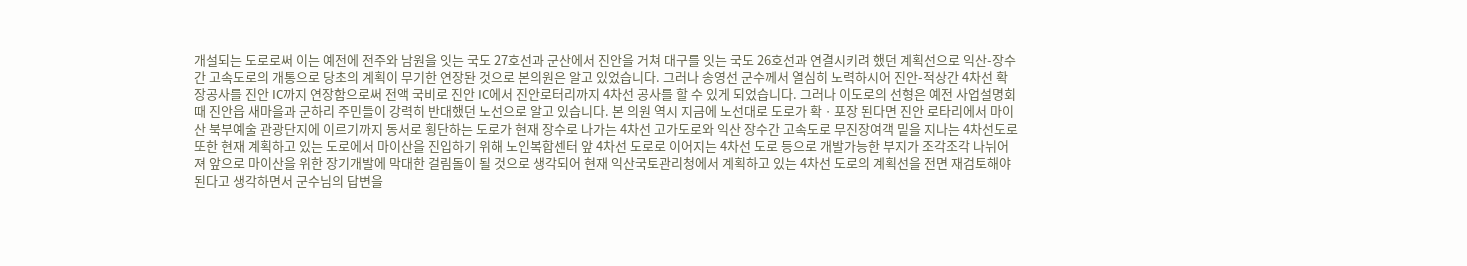개설되는 도로로써 이는 예전에 전주와 남원을 잇는 국도 27호선과 군산에서 진안을 거쳐 대구를 잇는 국도 26호선과 연결시키려 했던 계획선으로 익산-장수간 고속도로의 개통으로 당초의 계획이 무기한 연장돤 것으로 본의원은 알고 있었습니다. 그러나 송영선 군수께서 열심히 노력하시어 진안-적상간 4차선 확장공사를 진안 IC까지 연장함으로써 전액 국비로 진안 IC에서 진안로터리까지 4차선 공사를 할 수 있게 되었습니다. 그러나 이도로의 선형은 예전 사업설명회 때 진안읍 새마을과 군하리 주민들이 강력히 반대했던 노선으로 알고 있습니다. 본 의원 역시 지금에 노선대로 도로가 확ㆍ포장 된다면 진안 로타리에서 마이산 북부예술 관광단지에 이르기까지 동서로 횡단하는 도로가 현재 장수로 나가는 4차선 고가도로와 익산 장수간 고속도로 무진장여객 밑을 지나는 4차선도로 또한 현재 계획하고 있는 도로에서 마이산을 진입하기 위해 노인복합센터 앞 4차선 도로로 이어지는 4차선 도로 등으로 개발가능한 부지가 조각조각 나뉘어져 앞으로 마이산을 위한 장기개발에 막대한 걸림돌이 될 것으로 생각되어 현재 익산국토관리청에서 계획하고 있는 4차선 도로의 계획선을 전면 재검토해야 된다고 생각하면서 군수님의 답변을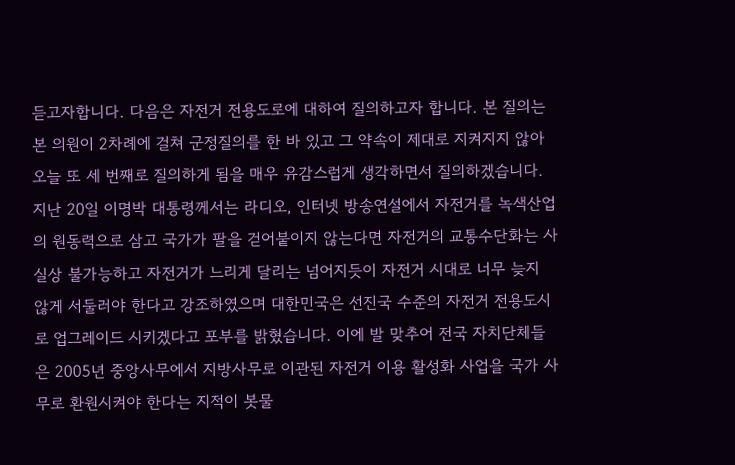듣고자합니다. 다음은 자전거 전용도로에 대하여 질의하고자 합니다. 본 질의는 본 의원이 2차례에 걸쳐 군정질의를 한 바 있고 그 약속이 제대로 지켜지지 않아 오늘 또 세 번째로 질의하게 됨을 매우 유감스럽게 생각하면서 질의하겠습니다. 지난 20일 이명박 대통령께서는 라디오, 인터넷 방송연설에서 자전거를 녹색산업의 원동력으로 삼고 국가가 팔을 걷어붙이지 않는다면 자전거의 교통수단화는 사실상 불가능하고 자전거가 느리게 달리는 넘어지듯이 자전거 시대로 너무 늦지 않게 서둘러야 한다고 강조하였으며 대한민국은 선진국 수준의 자전거 전용도시로 업그레이드 시키겠다고 포부를 밝혔습니다. 이에 발 맞추어 전국 자치단체들은 2005년 중앙사무에서 지방사무로 이관된 자전거 이용 활성화 사업을 국가 사무로 환원시켜야 한다는 지적이 봇물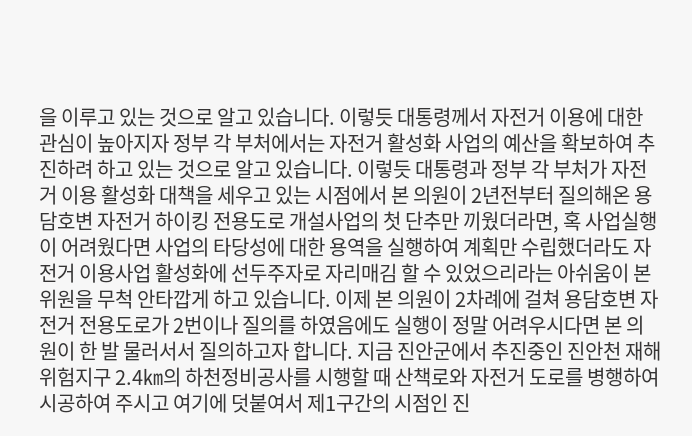을 이루고 있는 것으로 알고 있습니다. 이렇듯 대통령께서 자전거 이용에 대한 관심이 높아지자 정부 각 부처에서는 자전거 활성화 사업의 예산을 확보하여 추진하려 하고 있는 것으로 알고 있습니다. 이렇듯 대통령과 정부 각 부처가 자전거 이용 활성화 대책을 세우고 있는 시점에서 본 의원이 2년전부터 질의해온 용담호변 자전거 하이킹 전용도로 개설사업의 첫 단추만 끼웠더라면, 혹 사업실행이 어려웠다면 사업의 타당성에 대한 용역을 실행하여 계획만 수립했더라도 자전거 이용사업 활성화에 선두주자로 자리매김 할 수 있었으리라는 아쉬움이 본 위원을 무척 안타깝게 하고 있습니다. 이제 본 의원이 2차례에 걸쳐 용담호변 자전거 전용도로가 2번이나 질의를 하였음에도 실행이 정말 어려우시다면 본 의원이 한 발 물러서서 질의하고자 합니다. 지금 진안군에서 추진중인 진안천 재해위험지구 2.4㎞의 하천정비공사를 시행할 때 산책로와 자전거 도로를 병행하여 시공하여 주시고 여기에 덧붙여서 제1구간의 시점인 진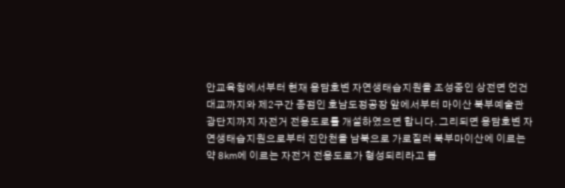안교육청에서부터 현재 용담호변 자연생태습지원을 조성중인 상전면 언건대교까지와 제2구간 종점인 호남도정공장 앞에서부터 마이산 북부예술관광단지까지 자전거 전용도로를 개설하였으면 합니다. 그리되면 용담호변 자연생태습지원으로부터 진안천을 남북으로 가로질러 북부마이산에 이르는 약 8㎞에 이르는 자전거 전용도로가 형성되리라고 봅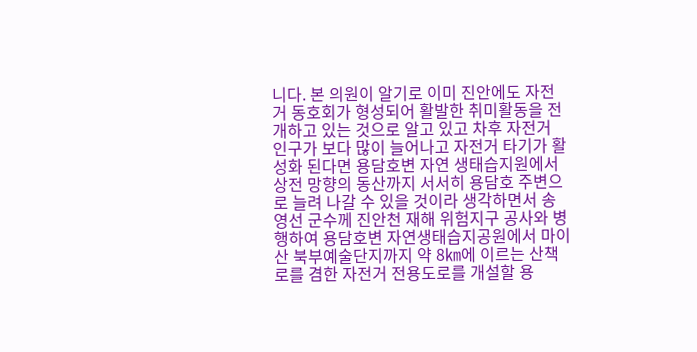니다. 본 의원이 알기로 이미 진안에도 자전거 동호회가 형성되어 활발한 취미활동을 전개하고 있는 것으로 알고 있고 차후 자전거 인구가 보다 많이 늘어나고 자전거 타기가 활성화 된다면 용담호변 자연 생태습지원에서 상전 망향의 동산까지 서서히 용담호 주변으로 늘려 나갈 수 있을 것이라 생각하면서 송영선 군수께 진안천 재해 위험지구 공사와 병행하여 용담호변 자연생태습지공원에서 마이산 북부예술단지까지 약 8㎞에 이르는 산책로를 겸한 자전거 전용도로를 개설할 용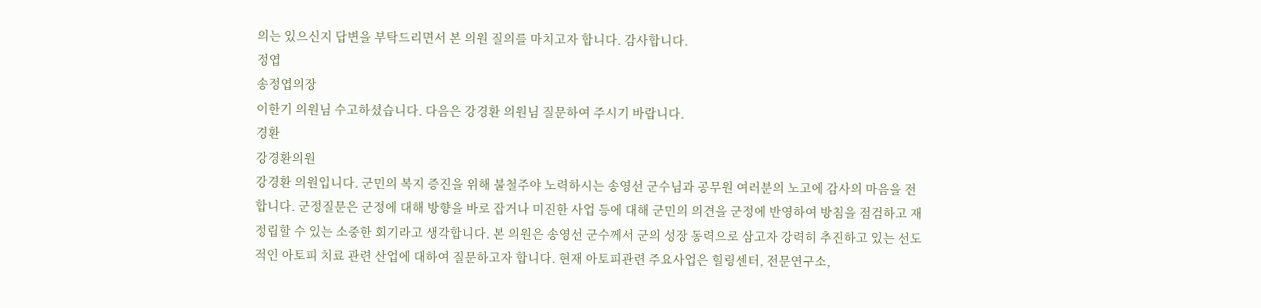의는 있으신지 답변을 부탁드리면서 본 의원 질의를 마치고자 합니다. 감사합니다.
정엽
송정엽의장
이한기 의원님 수고하셨습니다. 다음은 강경환 의원님 질문하여 주시기 바랍니다.
경환
강경환의원
강경환 의원입니다. 군민의 복지 증진을 위해 불철주야 노력하시는 송영선 군수님과 공무원 여러분의 노고에 감사의 마음을 전합니다. 군정질문은 군정에 대해 방향을 바로 잡거나 미진한 사업 등에 대해 군민의 의견을 군정에 반영하여 방침을 점검하고 재정립할 수 있는 소중한 회기라고 생각합니다. 본 의원은 송영선 군수께서 군의 성장 동력으로 삼고자 강력히 추진하고 있는 선도적인 아토피 치료 관련 산업에 대하여 질문하고자 합니다. 현재 아토피관련 주요사업은 힐링센터, 전문연구소,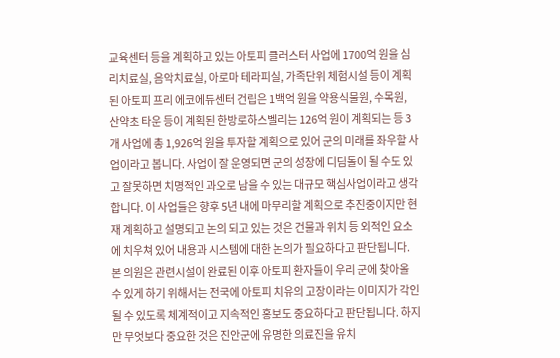교육센터 등을 계획하고 있는 아토피 클러스터 사업에 1700억 원을 심리치료실, 음악치료실, 아로마 테라피실, 가족단위 체험시설 등이 계획된 아토피 프리 에코에듀센터 건립은 1백억 원을 약용식물원, 수목원, 산약초 타운 등이 계획된 한방로하스벨리는 126억 원이 계획되는 등 3개 사업에 총 1,926억 원을 투자할 계획으로 있어 군의 미래를 좌우할 사업이라고 봅니다. 사업이 잘 운영되면 군의 성장에 디딤돌이 될 수도 있고 잘못하면 치명적인 과오로 남을 수 있는 대규모 핵심사업이라고 생각합니다. 이 사업들은 향후 5년 내에 마무리할 계획으로 추진중이지만 현재 계획하고 설명되고 논의 되고 있는 것은 건물과 위치 등 외적인 요소에 치우쳐 있어 내용과 시스템에 대한 논의가 필요하다고 판단됩니다. 본 의원은 관련시설이 완료된 이후 아토피 환자들이 우리 군에 찾아올 수 있게 하기 위해서는 전국에 아토피 치유의 고장이라는 이미지가 각인될 수 있도록 체계적이고 지속적인 홍보도 중요하다고 판단됩니다. 하지만 무엇보다 중요한 것은 진안군에 유명한 의료진을 유치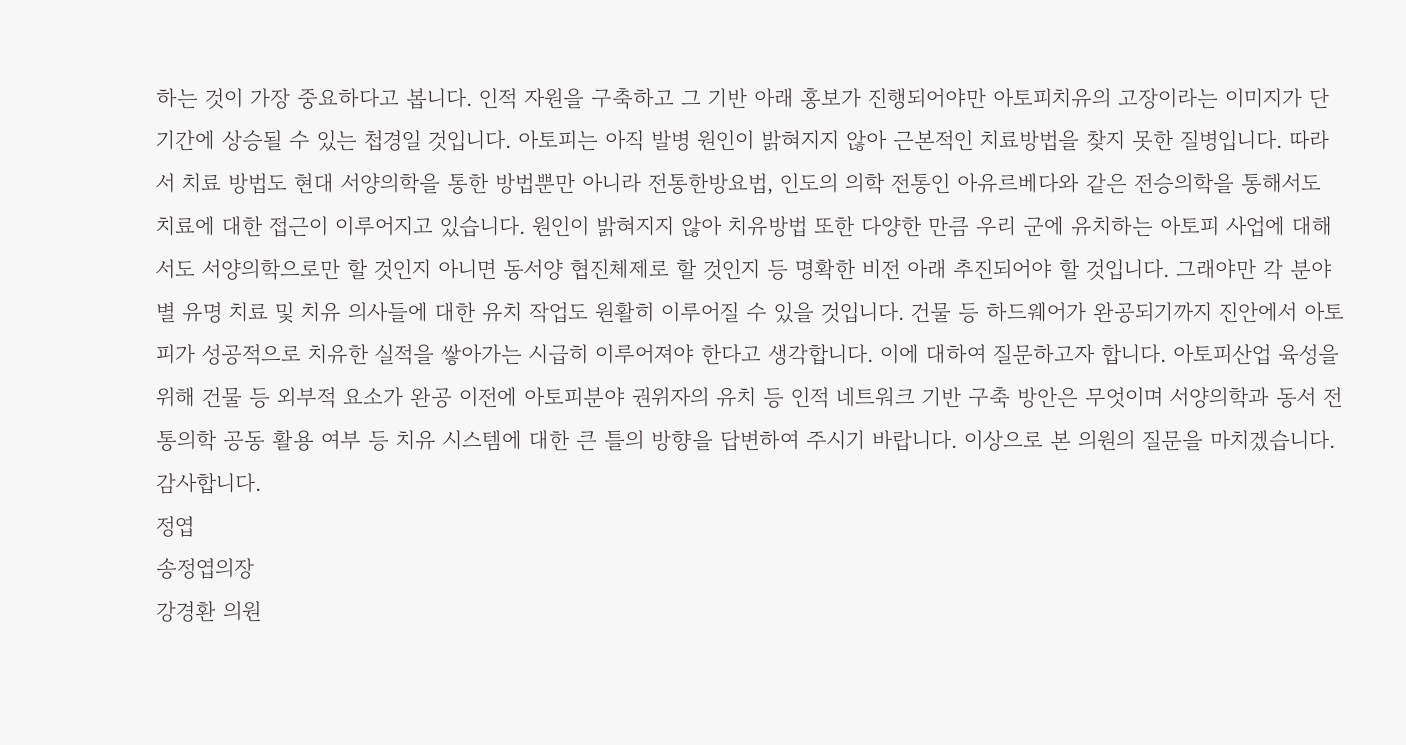하는 것이 가장 중요하다고 봅니다. 인적 자원을 구축하고 그 기반 아래 홍보가 진행되어야만 아토피치유의 고장이라는 이미지가 단기간에 상승될 수 있는 첩경일 것입니다. 아토피는 아직 발병 원인이 밝혀지지 않아 근본적인 치료방법을 찾지 못한 질병입니다. 따라서 치료 방법도 현대 서양의학을 통한 방법뿐만 아니라 전통한방요법, 인도의 의학 전통인 아유르베다와 같은 전승의학을 통해서도 치료에 대한 접근이 이루어지고 있습니다. 원인이 밝혀지지 않아 치유방법 또한 다양한 만큼 우리 군에 유치하는 아토피 사업에 대해서도 서양의학으로만 할 것인지 아니면 동서양 협진체제로 할 것인지 등 명확한 비전 아래 추진되어야 할 것입니다. 그래야만 각 분야별 유명 치료 및 치유 의사들에 대한 유치 작업도 원활히 이루어질 수 있을 것입니다. 건물 등 하드웨어가 완공되기까지 진안에서 아토피가 성공적으로 치유한 실적을 쌓아가는 시급히 이루어져야 한다고 생각합니다. 이에 대하여 질문하고자 합니다. 아토피산업 육성을 위해 건물 등 외부적 요소가 완공 이전에 아토피분야 권위자의 유치 등 인적 네트워크 기반 구축 방안은 무엇이며 서양의학과 동서 전통의학 공동 활용 여부 등 치유 시스템에 대한 큰 틀의 방향을 답변하여 주시기 바랍니다. 이상으로 본 의원의 질문을 마치겠습니다. 감사합니다.
정엽
송정엽의장
강경환 의원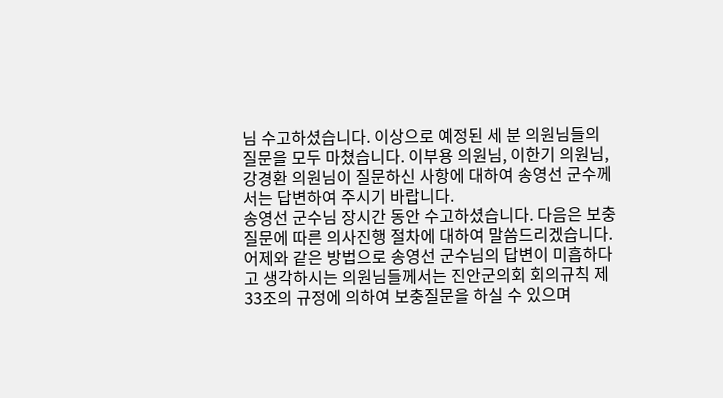님 수고하셨습니다. 이상으로 예정된 세 분 의원님들의 질문을 모두 마쳤습니다. 이부용 의원님, 이한기 의원님, 강경환 의원님이 질문하신 사항에 대하여 송영선 군수께서는 답변하여 주시기 바랍니다.
송영선 군수님 장시간 동안 수고하셨습니다. 다음은 보충질문에 따른 의사진행 절차에 대하여 말씀드리겠습니다. 어제와 같은 방법으로 송영선 군수님의 답변이 미흡하다고 생각하시는 의원님들께서는 진안군의회 회의규칙 제33조의 규정에 의하여 보충질문을 하실 수 있으며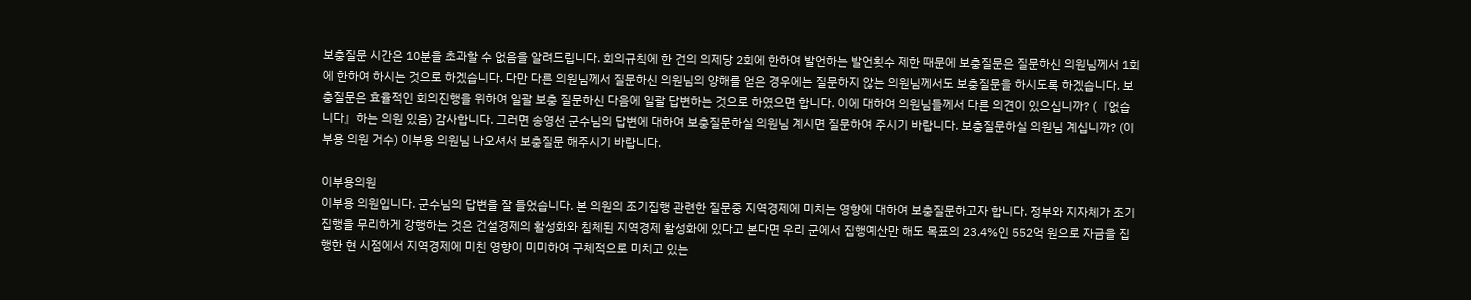보충질문 시간은 10분을 초과할 수 없음을 알려드립니다. 회의규칙에 한 건의 의제당 2회에 한하여 발언하는 발언횟수 제한 때문에 보충질문은 질문하신 의원님께서 1회에 한하여 하시는 것으로 하겠습니다. 다만 다른 의원님께서 질문하신 의원님의 양해를 얻은 경우에는 질문하지 않는 의원님께서도 보충질문을 하시도록 하겠습니다. 보충질문은 효율적인 회의진행을 위하여 일괄 보충 질문하신 다음에 일괄 답변하는 것으로 하였으면 합니다. 이에 대하여 의원님들께서 다른 의견이 있으십니까? (『없습니다』하는 의원 있음) 감사합니다. 그러면 송영선 군수님의 답변에 대하여 보충질문하실 의원님 계시면 질문하여 주시기 바랍니다. 보충질문하실 의원님 계십니까? (이부용 의원 거수) 이부용 의원님 나오셔서 보충질문 해주시기 바랍니다.

이부용의원
이부용 의원입니다. 군수님의 답변을 잘 들었습니다. 본 의원의 조기집행 관련한 질문중 지역경제에 미치는 영향에 대하여 보충질문하고자 합니다. 정부와 지자체가 조기집행을 무리하게 강행하는 것은 건설경제의 활성화와 침체된 지역경제 활성화에 있다고 본다면 우리 군에서 집행예산만 해도 목표의 23.4%인 552억 원으로 자금을 집행한 현 시점에서 지역경제에 미친 영향이 미미하여 구체적으로 미치고 있는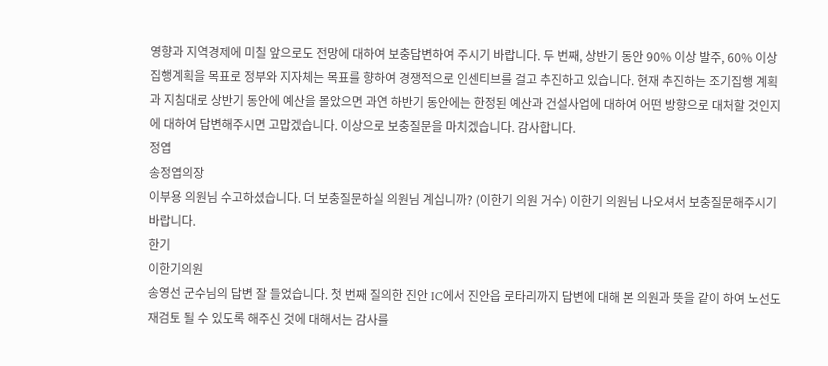영향과 지역경제에 미칠 앞으로도 전망에 대하여 보충답변하여 주시기 바랍니다. 두 번째, 상반기 동안 90% 이상 발주, 60% 이상 집행계획을 목표로 정부와 지자체는 목표를 향하여 경쟁적으로 인센티브를 걸고 추진하고 있습니다. 현재 추진하는 조기집행 계획과 지침대로 상반기 동안에 예산을 몰았으면 과연 하반기 동안에는 한정된 예산과 건설사업에 대하여 어떤 방향으로 대처할 것인지에 대하여 답변해주시면 고맙겠습니다. 이상으로 보충질문을 마치겠습니다. 감사합니다.
정엽
송정엽의장
이부용 의원님 수고하셨습니다. 더 보충질문하실 의원님 계십니까? (이한기 의원 거수) 이한기 의원님 나오셔서 보충질문해주시기 바랍니다.
한기
이한기의원
송영선 군수님의 답변 잘 들었습니다. 첫 번째 질의한 진안 IC에서 진안읍 로타리까지 답변에 대해 본 의원과 뜻을 같이 하여 노선도 재검토 될 수 있도록 해주신 것에 대해서는 감사를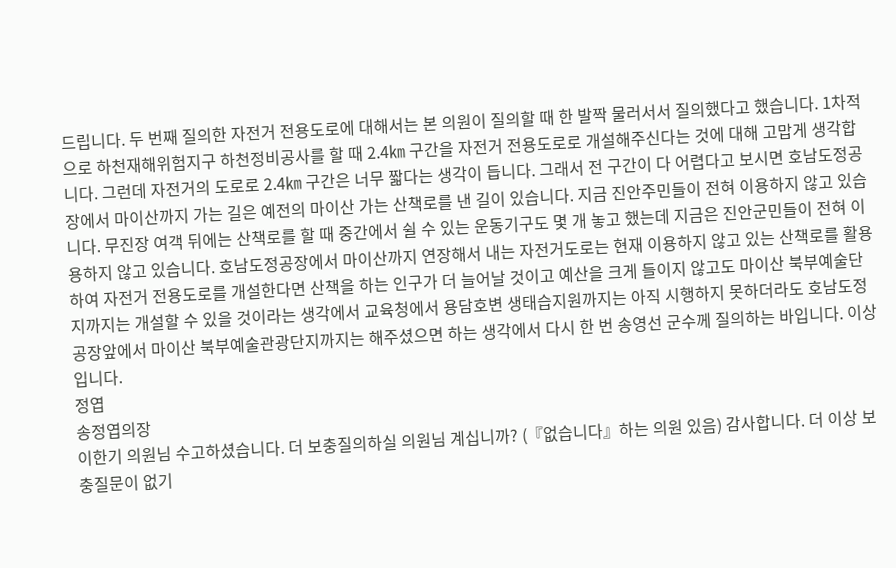드립니다. 두 번째 질의한 자전거 전용도로에 대해서는 본 의원이 질의할 때 한 발짝 물러서서 질의했다고 했습니다. 1차적으로 하천재해위험지구 하천정비공사를 할 때 2.4㎞ 구간을 자전거 전용도로로 개설해주신다는 것에 대해 고맙게 생각합니다. 그런데 자전거의 도로로 2.4㎞ 구간은 너무 짧다는 생각이 듭니다. 그래서 전 구간이 다 어렵다고 보시면 호남도정공장에서 마이산까지 가는 길은 예전의 마이산 가는 산책로를 낸 길이 있습니다. 지금 진안주민들이 전혀 이용하지 않고 있습니다. 무진장 여객 뒤에는 산책로를 할 때 중간에서 쉴 수 있는 운동기구도 몇 개 놓고 했는데 지금은 진안군민들이 전혀 이용하지 않고 있습니다. 호남도정공장에서 마이산까지 연장해서 내는 자전거도로는 현재 이용하지 않고 있는 산책로를 활용하여 자전거 전용도로를 개설한다면 산책을 하는 인구가 더 늘어날 것이고 예산을 크게 들이지 않고도 마이산 북부예술단지까지는 개설할 수 있을 것이라는 생각에서 교육청에서 용담호변 생태습지원까지는 아직 시행하지 못하더라도 호남도정공장앞에서 마이산 북부예술관광단지까지는 해주셨으면 하는 생각에서 다시 한 번 송영선 군수께 질의하는 바입니다. 이상입니다.
정엽
송정엽의장
이한기 의원님 수고하셨습니다. 더 보충질의하실 의원님 계십니까? (『없습니다』하는 의원 있음) 감사합니다. 더 이상 보충질문이 없기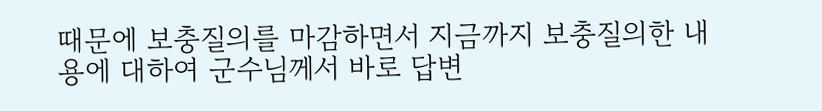때문에 보충질의를 마감하면서 지금까지 보충질의한 내용에 대하여 군수님께서 바로 답변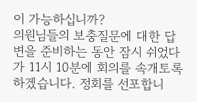이 가능하십니까?
의원님들의 보충질문에 대한 답변을 준비하는 동안 잠시 쉬었다가 11시 10분에 회의를 속개토록 하겠습니다. 정회를 선포합니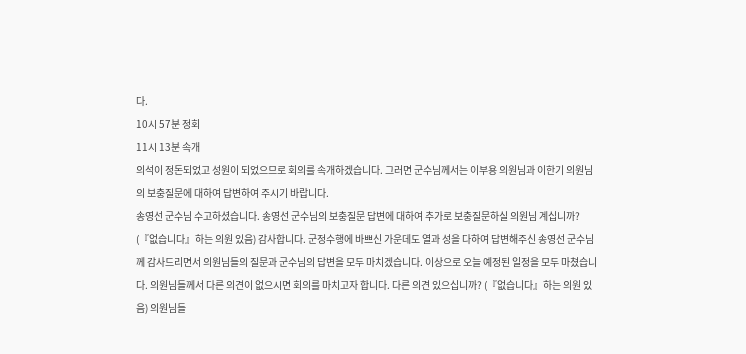다.
10시 57분 정회
11시 13분 속개
의석이 정돈되었고 성원이 되었으므로 회의를 속개하겠습니다. 그러면 군수님께서는 이부용 의원님과 이한기 의원님의 보충질문에 대하여 답변하여 주시기 바랍니다.
송영선 군수님 수고하셨습니다. 송영선 군수님의 보충질문 답변에 대하여 추가로 보충질문하실 의원님 계십니까? (『없습니다』하는 의원 있음) 감사합니다. 군정수행에 바쁘신 가운데도 열과 성을 다하여 답변해주신 송영선 군수님께 감사드리면서 의원님들의 질문과 군수님의 답변을 모두 마치겠습니다. 이상으로 오늘 예정된 일정을 모두 마쳤습니다. 의원님들께서 다른 의견이 없으시면 회의를 마치고자 합니다. 다른 의견 있으십니까? (『없습니다』하는 의원 있음) 의원님들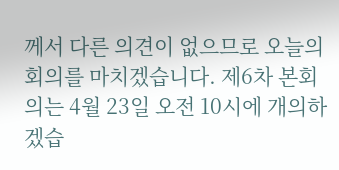께서 다른 의견이 없으므로 오늘의 회의를 마치겠습니다. 제6차 본회의는 4월 23일 오전 10시에 개의하겠습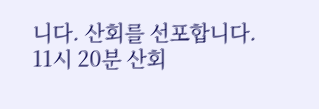니다. 산회를 선포합니다.
11시 20분 산회